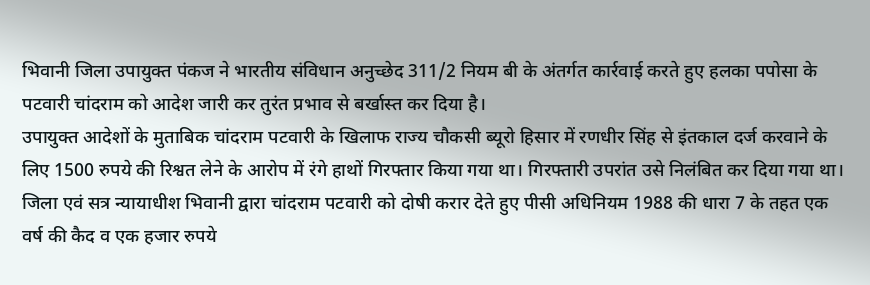भिवानी जिला उपायुक्त पंकज ने भारतीय संविधान अनुच्छेद 311/2 नियम बी के अंतर्गत कार्रवाई करते हुए हलका पपोसा के पटवारी चांदराम को आदेश जारी कर तुरंत प्रभाव से बर्खास्त कर दिया है।
उपायुक्त आदेशों के मुताबिक चांदराम पटवारी के खिलाफ राज्य चौकसी ब्यूरो हिसार में रणधीर सिंह से इंतकाल दर्ज करवाने के लिए 1500 रुपये की रिश्वत लेने के आरोप में रंगे हाथों गिरफ्तार किया गया था। गिरफ्तारी उपरांत उसे निलंबित कर दिया गया था। जिला एवं सत्र न्यायाधीश भिवानी द्वारा चांदराम पटवारी को दोषी करार देते हुए पीसी अधिनियम 1988 की धारा 7 के तहत एक वर्ष की कैद व एक हजार रुपये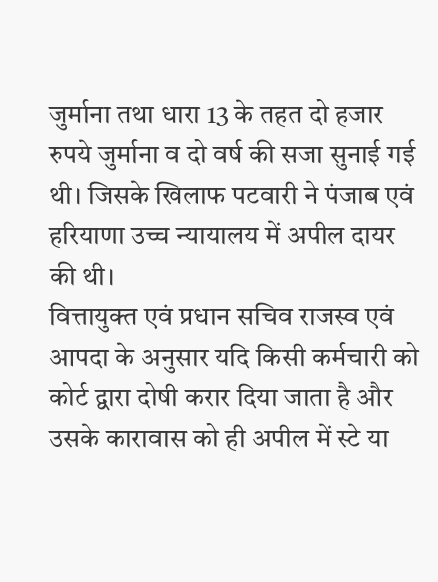जुर्माना तथा धारा 13 के तहत दो हजार रुपये जुर्माना व दो वर्ष की सजा सुनाई गई थी। जिसके खिलाफ पटवारी ने पंजाब एवं हरियाणा उच्च न्यायालय में अपील दायर की थी।
वित्तायुक्त एवं प्रधान सचिव राजस्व एवं आपदा के अनुसार यदि किसी कर्मचारी को कोर्ट द्वारा दोषी करार दिया जाता है और उसके कारावास को ही अपील में स्टे या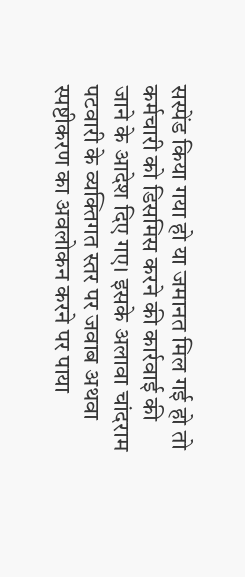सस्पेंड किया गया हो या जमानत मिल गई हो तो कर्मचारी को डिसमिस करने की कार्रवाई की जाने के आदेश दिए गए। इसके अलावा चांदराम पटवारी के व्यक्तिगत स्तर पर जवाब अथवा स्पष्टीकरण का अवलोकन करने पर पाया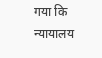गया कि न्यायालय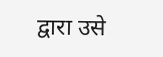द्वारा उसे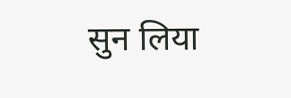सुन लिया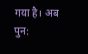गया है। अब पुन: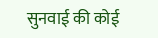सुनवाई की कोई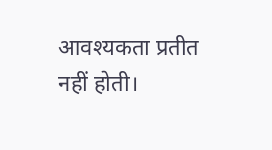आवश्यकता प्रतीत नहीं होती।